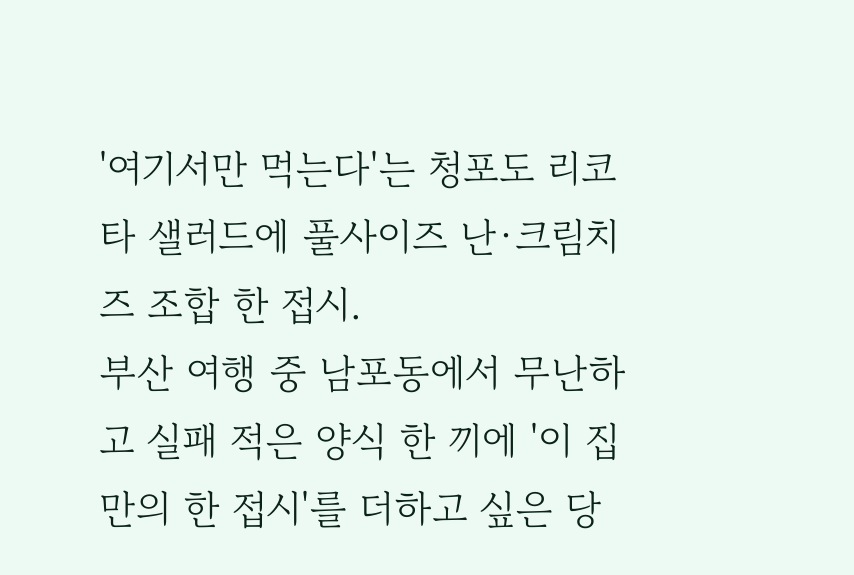'여기서만 먹는다'는 청포도 리코타 샐러드에 풀사이즈 난·크림치즈 조합 한 접시.
부산 여행 중 남포동에서 무난하고 실패 적은 양식 한 끼에 '이 집만의 한 접시'를 더하고 싶은 당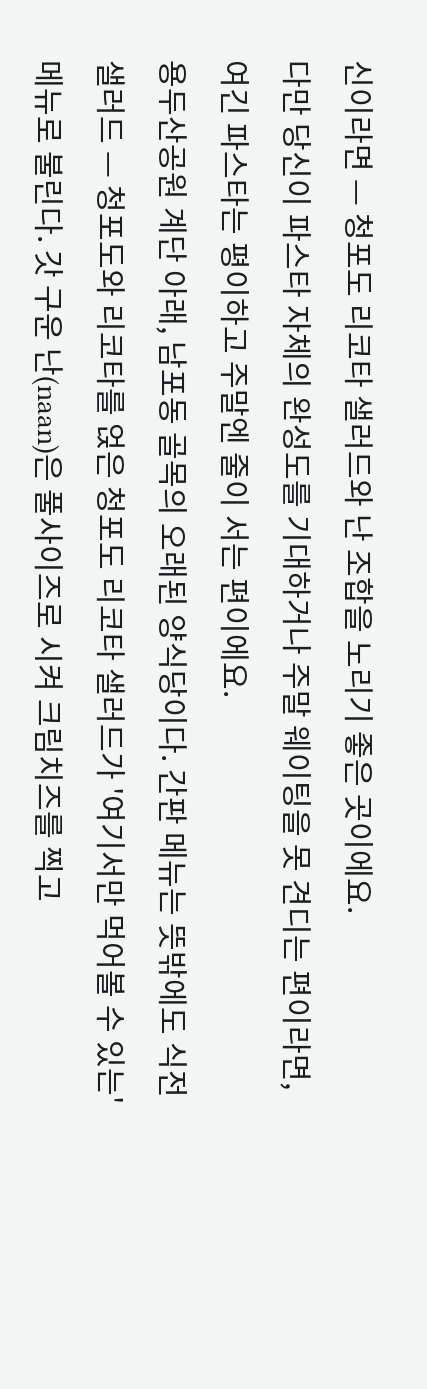신이라면 — 청포도 리코타 샐러드와 난 조합을 노리기 좋은 곳이에요.
다만 당신이 파스타 자체의 완성도를 기대하거나 주말 웨이팅을 못 견디는 편이라면, 여긴 파스타는 평이하고 주말엔 줄이 서는 편이에요.
용두산공원 계단 아래, 남포동 골목의 오래된 양식당이다. 간판 메뉴는 뜻밖에도 식전 샐러드 — 청포도와 리코타를 얹은 청포도 리코타 샐러드가 '여기서만 먹어볼 수 있는' 메뉴로 불린다. 갓 구운 난(naan)은 풀사이즈로 시켜 크림치즈를 찍고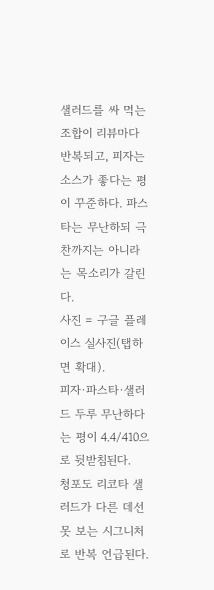샐러드를 싸 먹는 조합이 리뷰마다 반복되고, 피자는 소스가 좋다는 평이 꾸준하다. 파스타는 무난하되 극찬까지는 아니라는 목소리가 갈린다.
사진 = 구글 플레이스 실사진(탭하면 확대).
피자·파스타·샐러드 두루 무난하다는 평이 4.4/410으로 뒷받침된다.
청포도 리코타 샐러드가 다른 데선 못 보는 시그니처로 반복 언급된다.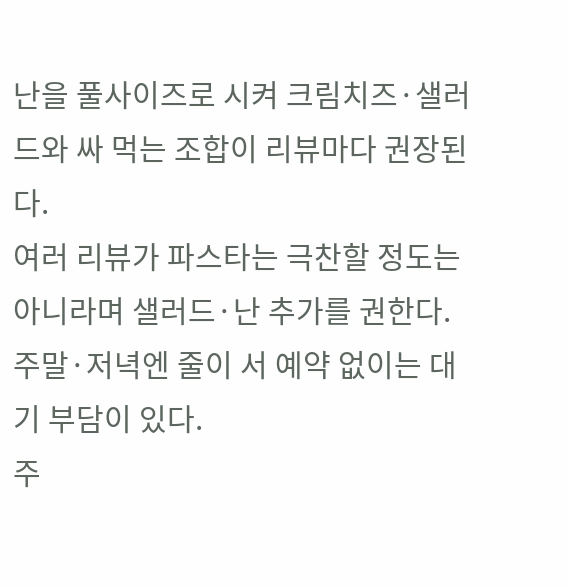난을 풀사이즈로 시켜 크림치즈·샐러드와 싸 먹는 조합이 리뷰마다 권장된다.
여러 리뷰가 파스타는 극찬할 정도는 아니라며 샐러드·난 추가를 권한다.
주말·저녁엔 줄이 서 예약 없이는 대기 부담이 있다.
주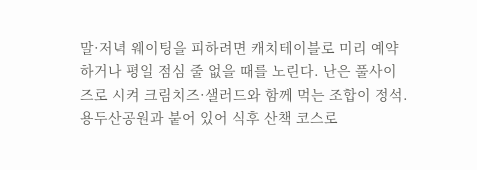말·저녁 웨이팅을 피하려면 캐치테이블로 미리 예약하거나 평일 점심 줄 없을 때를 노린다. 난은 풀사이즈로 시켜 크림치즈·샐러드와 함께 먹는 조합이 정석. 용두산공원과 붙어 있어 식후 산책 코스로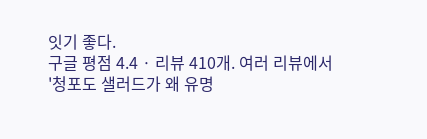잇기 좋다.
구글 평점 4.4 · 리뷰 410개. 여러 리뷰에서 '청포도 샐러드가 왜 유명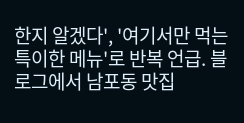한지 알겠다', '여기서만 먹는 특이한 메뉴'로 반복 언급. 블로그에서 남포동 맛집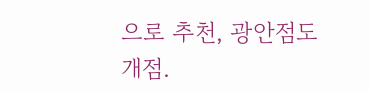으로 추천, 광안점도 개점.